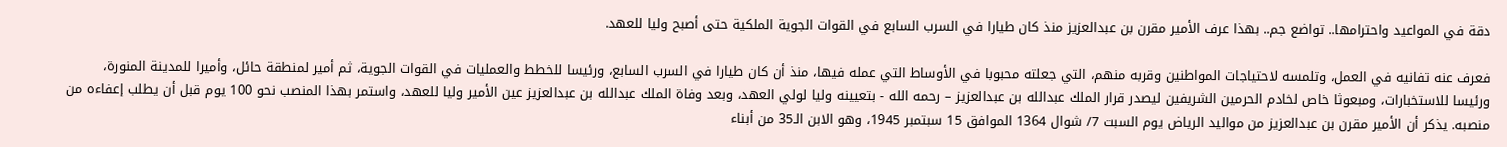دقة في المواعيد واحترامها.. تواضع جم.. بهذا عرف الأمير مقرن بن عبدالعزيز منذ كان طيارا في السرب السابع في القوات الجوية الملكية حتى أصبح وليا للعهد.

فعرف عنه تفانيه في العمل، وتلمسه لاحتياجات المواطنين وقربه منهم، التي جعلته محبوبا في الأوساط التي عمله فيها، منذ أن كان طيارا في السرب السابع، ورئيسا للخطط والعمليات في القوات الجوية، ثم أمير لمنطقة حائل، وأميرا للمدينة المنورة، ورئيسا للاستخبارات، ومبعوثا خاص لخادم الحرمين الشريفين ليصدر قرار الملك عبدالله بن عبدالعزيز – رحمه الله - بتعيينه وليا لولي العهد، وبعد وفاة الملك عبدالله بن عبدالعزيز عين الأمير وليا للعهد، واستمر بهذا المنصب نحو 100 يوم قبل أن يطلب إعفاءه من منصبه. يذكر أن الأمير مقرن بن عبدالعزيز من مواليد الرياض يوم السبت 7/ شوال 1364 الموافق 15 سبتمبر 1945، وهو الابن الـ35 من أبناء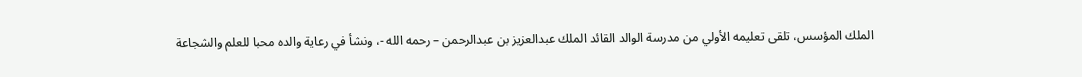الملك المؤسس، تلقى تعليمه الأولي من مدرسة الوالد القائد الملك عبدالعزيز بن عبدالرحمن – رحمه الله -، ونشأ في رعاية والده محبا للعلم والشجاعة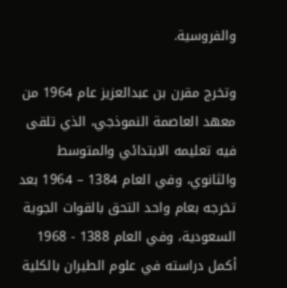والفروسية.

وتخرج مقرن بن عبدالعزيز عام 1964 من معهد العاصمة النموذجي، الذي تلقى فيه تعليمه الابتدائي والمتوسط والثانوي، وفي العام 1384 – 1964 بعد تخرجه بعام واحد التحق بالقوات الجوية السعودية، وفي العام 1388 - 1968 أكمل دراسته في علوم الطيران بالكلية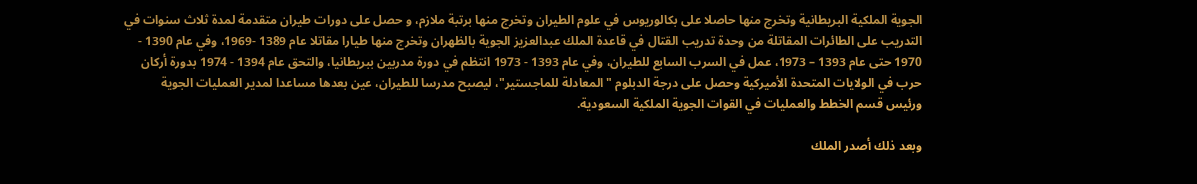الجوية الملكية البريطانية وتخرج منها حاصلا على بكالوريوس في علوم الطيران وتخرج منها برتبة ملازم، و حصل على دورات طيران متقدمة لمدة ثلاث سنوات في التدريب على الطائرات المقاتلة من وحدة تدريب القتال في قاعدة الملك عبدالعزيز الجوية بالظهران وتخرج منها طيارا مقاتلا عام 1389 -1969، وفي عام 1390 - 1970 حتى عام 1393 – 1973، عمل في السرب السابع للطيران، وفي عام 1393 - 1973 انتظم في دورة مدربين ببريطانيا، والتحق عام 1394 - 1974 بدورة أركان حرب في الولايات المتحدة الأميركية وحصل على درجة الدبلوم "المعادلة للماجستير"، ليصبح مدرسا للطيران، عين بعدها مساعدا لمدير العمليات الجوية ورئيس قسم الخطط والعمليات في القوات الجوية الملكية السعودية.

وبعد ذلك أصدر الملك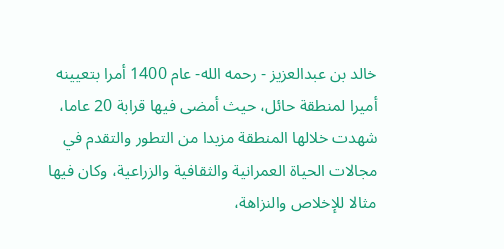خالد بن عبدالعزيز - رحمه الله- عام 1400 أمرا بتعيينه أميرا لمنطقة حائل، حيث أمضى فيها قرابة 20 عاما، شهدت خلالها المنطقة مزيدا من التطور والتقدم في مجالات الحياة العمرانية والثقافية والزراعية، وكان فيها مثالا للإخلاص والنزاهة،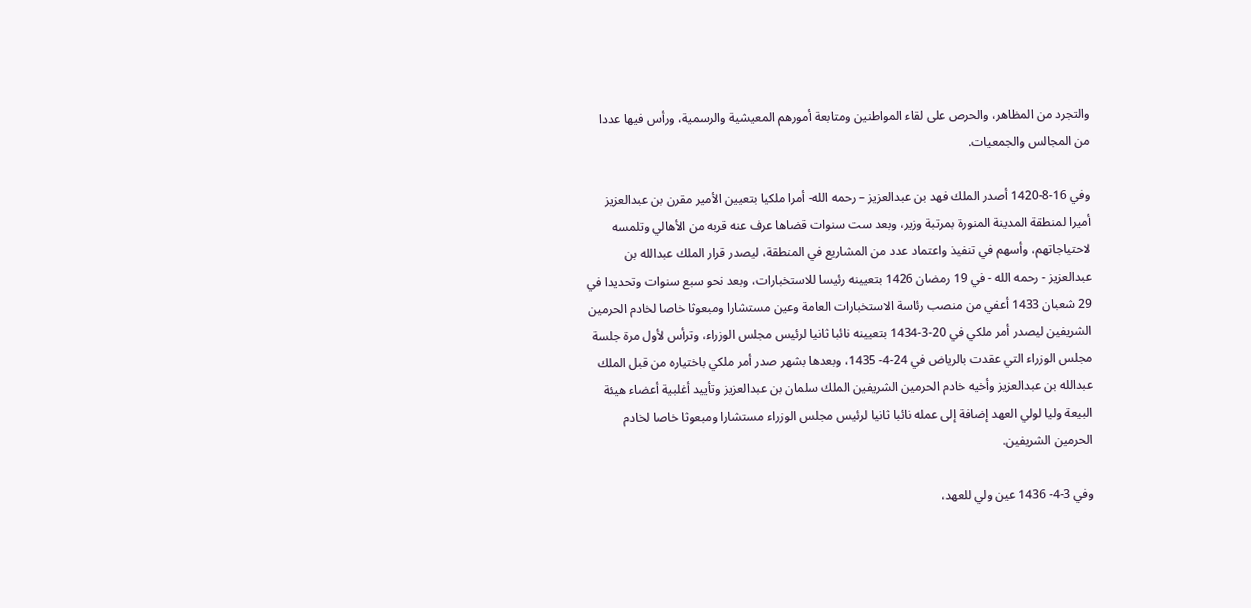والتجرد من المظاهر، والحرص على لقاء المواطنين ومتابعة أمورهم المعيشية والرسمية، ورأس فيها عددا من المجالس والجمعيات.

وفي 16-8-1420 أصدر الملك فهد بن عبدالعزيز – رحمه الله- أمرا ملكيا بتعيين الأمير مقرن بن عبدالعزيز أميرا لمنطقة المدينة المنورة بمرتبة وزير، وبعد ست سنوات قضاها عرف عنه قربه من الأهالي وتلمسه لاحتياجاتهم، وأسهم في تنفيذ واعتماد عدد من المشاريع في المنطقة، ليصدر قرار الملك عبدالله بن عبدالعزيز - رحمه الله - في 19 رمضان 1426 بتعيينه رئيسا للاستخبارات، وبعد نحو سبع سنوات وتحديدا في 29 شعبان 1433 أعفي من منصب رئاسة الاستخبارات العامة وعين مستشارا ومبعوثا خاصا لخادم الحرمين الشريفين ليصدر أمر ملكي في 20-3-1434 بتعيينه نائبا ثانيا لرئيس مجلس الوزراء، وترأس لأول مرة جلسة مجلس الوزراء التي عقدت بالرياض في 24-4- 1435، وبعدها بشهر صدر أمر ملكي باختياره من قبل الملك عبدالله بن عبدالعزيز وأخيه خادم الحرمين الشريفين الملك سلمان بن عبدالعزيز وتأييد أغلبية أعضاء هيئة البيعة وليا لولي العهد إضافة إلى عمله نائبا ثانيا لرئيس مجلس الوزراء مستشارا ومبعوثا خاصا لخادم الحرمين الشريفين.

وفي 3-4- 1436 عين ولي للعهد،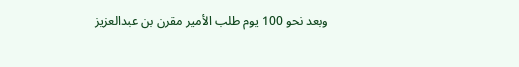وبعد نحو 100 يوم طلب الأمير مقرن بن عبدالعزيز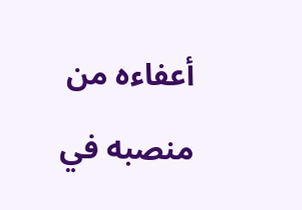أعفاءه من منصبه في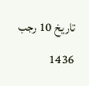تاريخ 10 رجب 1436